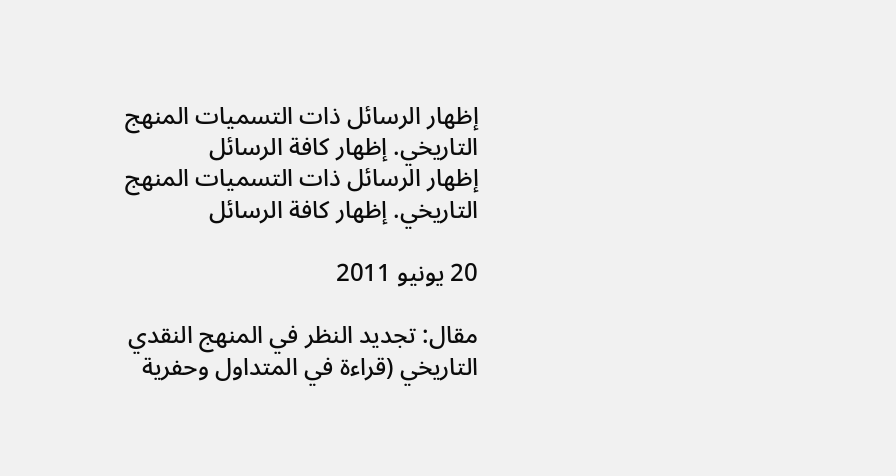إظهار الرسائل ذات التسميات المنهج التاريخي. إظهار كافة الرسائل
إظهار الرسائل ذات التسميات المنهج التاريخي. إظهار كافة الرسائل

20 يونيو 2011

مقال: تجديد النظر في المنهج النقدي التاريخي (قراءة في المتداول وحفرية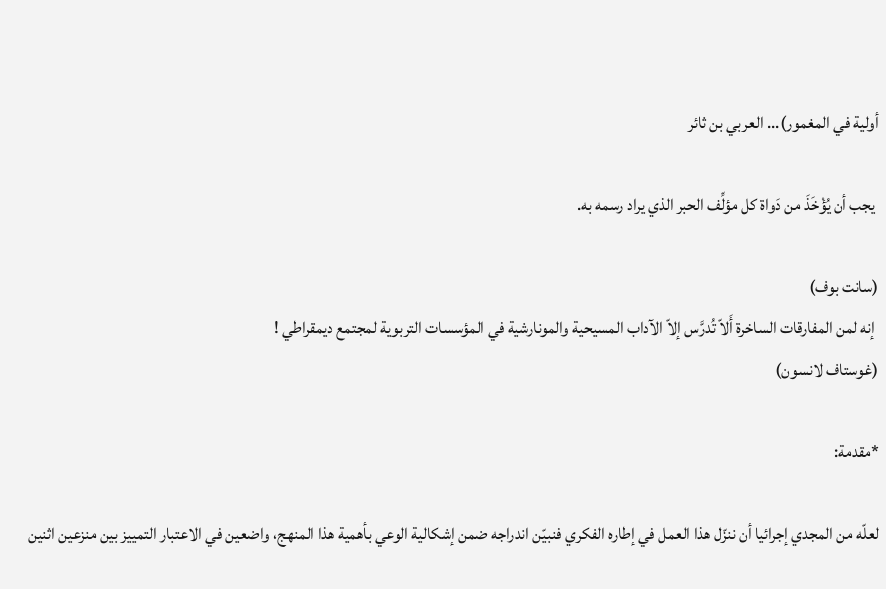أولية في المغمور)... العربي بن ثائر

 يجب أن يُؤْخَذَ من دَواة كل مؤلِّف الحبر الذي يراد رسمه به.

(سانت بوف)
 إنه لمن المفارقات الساخرة أَلاّ تُدرَّس إلاّ الآداب المسيحية والمونارشية في المؤسسات التربوية لمجتمع ديمقراطي !
(غوستاف لانسون)

*مقدمة:

لعلّه من المجدي إجرائيا أن ننزّل هذا العمل في إطاره الفكري فنبيّن اندراجه ضمن إشكالية الوعي بأهمية هذا المنهج، واضعين في الاعتبار التمييز بين منزعين اثنين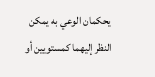يحكمان الوعي به يمكن النظر إليهما كمستويين أو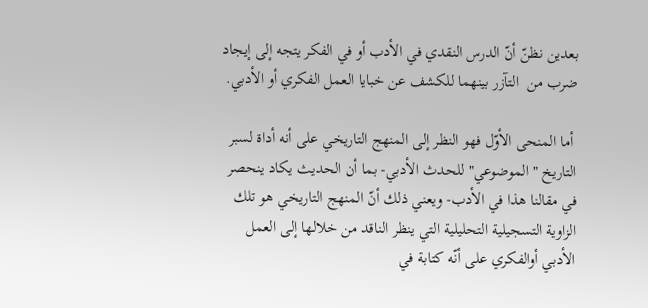بعدين نظنّ أنّ الدرس النقدي في الأدب أو في الفكر يتجه إلى إيجاد ضرب من  التآزر بينهما للكشف عن خبايا العمل الفكري أو الأدبي.

 أما المنحى الأوّل فهو النظر إلى المنهج التاريخي على أنه أداة لسبر التاريخ "الموضوعي" للحدث الأدبي- بما أن الحديث يكاد ينحصر في مقالنا هذا في الأدب- ويعني ذلك أنّ المنهج التاريخي هو تلك الزاوية التسجيلية التحليلية التي ينظر الناقد من خلالها إلى العمل الأدبي أوالفكري على أنّه كتابة في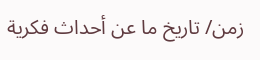زمن/ تاريخ ما عن أحداث فكرية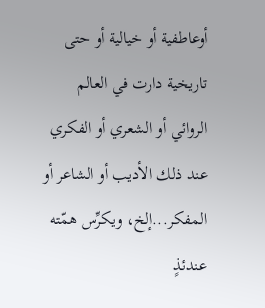أوعاطفية أو خيالية أو حتى تاريخية دارت في العالم الروائي أو الشعري أو الفكري عند ذلك الأديب أو الشاعر أو المفكر...إلخ، ويكرِّس همّته عندئذٍ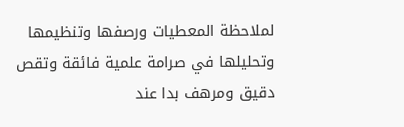لملاحظة المعطيات ورصفها وتنظيمها وتحليلها في صرامة علمية فائقة وتقص دقيق ومرهف بدا عند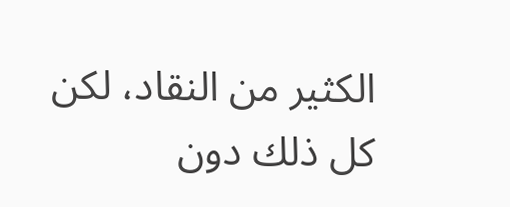الكثير من النقاد، لكن كل ذلك دون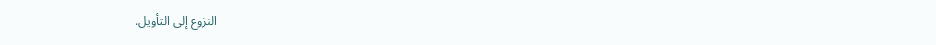النزوع إلى التأويل.